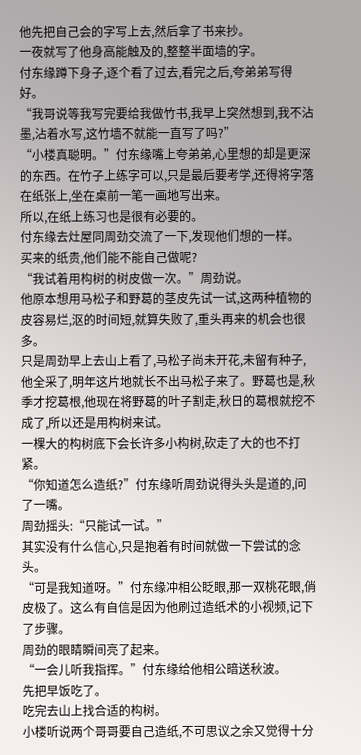他先把自己会的字写上去,然后拿了书来抄。
一夜就写了他身高能触及的,整整半面墙的字。
付东缘蹲下身子,逐个看了过去,看完之后,夸弟弟写得好。
“我哥说等我写完要给我做竹书,我早上突然想到,我不沾墨,沾着水写,这竹墙不就能一直写了吗?”
“小楼真聪明。”付东缘嘴上夸弟弟,心里想的却是更深的东西。在竹子上练字可以,只是最后要考学,还得将字落在纸张上,坐在桌前一笔一画地写出来。
所以,在纸上练习也是很有必要的。
付东缘去灶屋同周劲交流了一下,发现他们想的一样。
买来的纸贵,他们能不能自己做呢?
“我试着用构树的树皮做一次。”周劲说。
他原本想用马松子和野葛的茎皮先试一试,这两种植物的皮容易烂,沤的时间短,就算失败了,重头再来的机会也很多。
只是周劲早上去山上看了,马松子尚未开花,未留有种子,他全采了,明年这片地就长不出马松子来了。野葛也是,秋季才挖葛根,他现在将野葛的叶子割走,秋日的葛根就挖不成了,所以还是用构树来试。
一棵大的构树底下会长许多小构树,砍走了大的也不打紧。
“你知道怎么造纸?”付东缘听周劲说得头头是道的,问了一嘴。
周劲摇头:“只能试一试。”
其实没有什么信心,只是抱着有时间就做一下尝试的念头。
“可是我知道呀。”付东缘冲相公眨眼,那一双桃花眼,俏皮极了。这么有自信是因为他刷过造纸术的小视频,记下了步骤。
周劲的眼睛瞬间亮了起来。
“一会儿听我指挥。”付东缘给他相公暗送秋波。
先把早饭吃了。
吃完去山上找合适的构树。
小楼听说两个哥哥要自己造纸,不可思议之余又觉得十分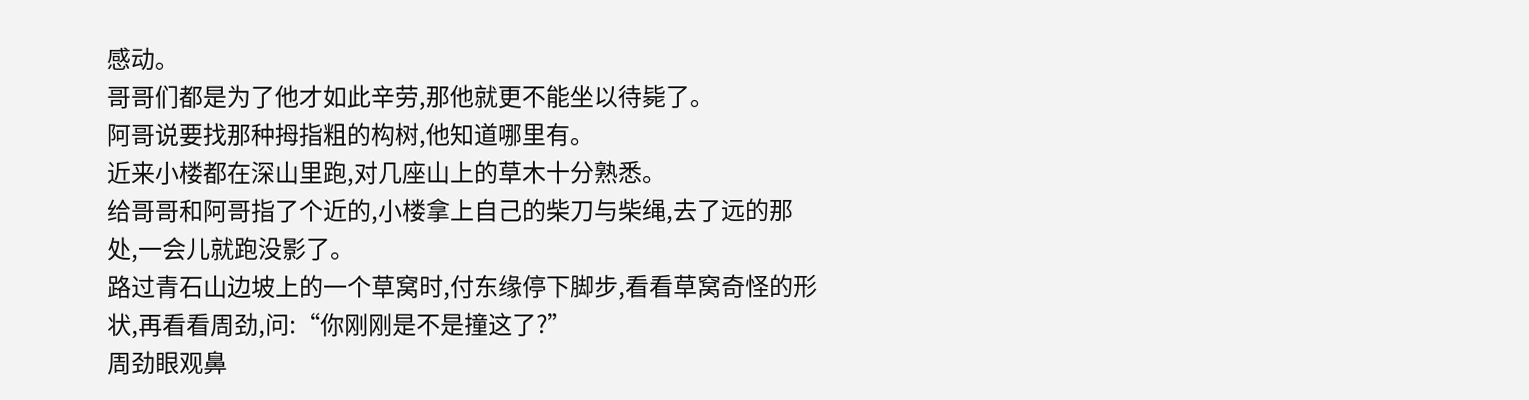感动。
哥哥们都是为了他才如此辛劳,那他就更不能坐以待毙了。
阿哥说要找那种拇指粗的构树,他知道哪里有。
近来小楼都在深山里跑,对几座山上的草木十分熟悉。
给哥哥和阿哥指了个近的,小楼拿上自己的柴刀与柴绳,去了远的那处,一会儿就跑没影了。
路过青石山边坡上的一个草窝时,付东缘停下脚步,看看草窝奇怪的形状,再看看周劲,问:“你刚刚是不是撞这了?”
周劲眼观鼻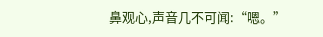鼻观心,声音几不可闻:“嗯。”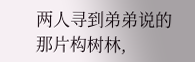两人寻到弟弟说的那片构树林,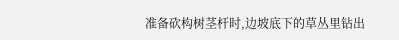准备砍构树茎杆时,边坡底下的草丛里钻出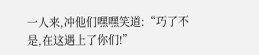一人来,冲他们嘿嘿笑道:“巧了不是,在这遇上了你们!”